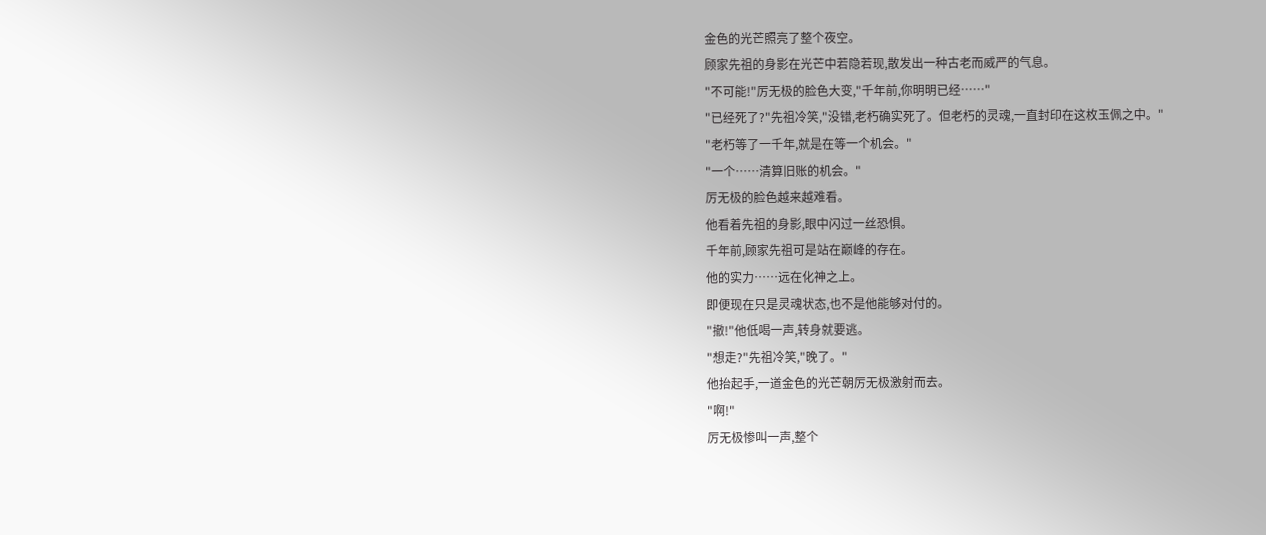金色的光芒照亮了整个夜空。
顾家先祖的身影在光芒中若隐若现,散发出一种古老而威严的气息。
"不可能!"厉无极的脸色大变,"千年前,你明明已经……"
"已经死了?"先祖冷笑,"没错,老朽确实死了。但老朽的灵魂,一直封印在这枚玉佩之中。"
"老朽等了一千年,就是在等一个机会。"
"一个……清算旧账的机会。"
厉无极的脸色越来越难看。
他看着先祖的身影,眼中闪过一丝恐惧。
千年前,顾家先祖可是站在巅峰的存在。
他的实力……远在化神之上。
即便现在只是灵魂状态,也不是他能够对付的。
"撤!"他低喝一声,转身就要逃。
"想走?"先祖冷笑,"晚了。"
他抬起手,一道金色的光芒朝厉无极激射而去。
"啊!"
厉无极惨叫一声,整个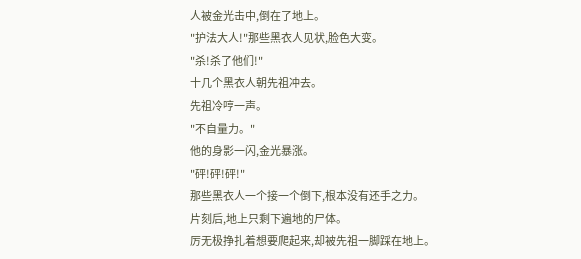人被金光击中,倒在了地上。
"护法大人!"那些黑衣人见状,脸色大变。
"杀!杀了他们!"
十几个黑衣人朝先祖冲去。
先祖冷哼一声。
"不自量力。"
他的身影一闪,金光暴涨。
"砰!砰!砰!"
那些黑衣人一个接一个倒下,根本没有还手之力。
片刻后,地上只剩下遍地的尸体。
厉无极挣扎着想要爬起来,却被先祖一脚踩在地上。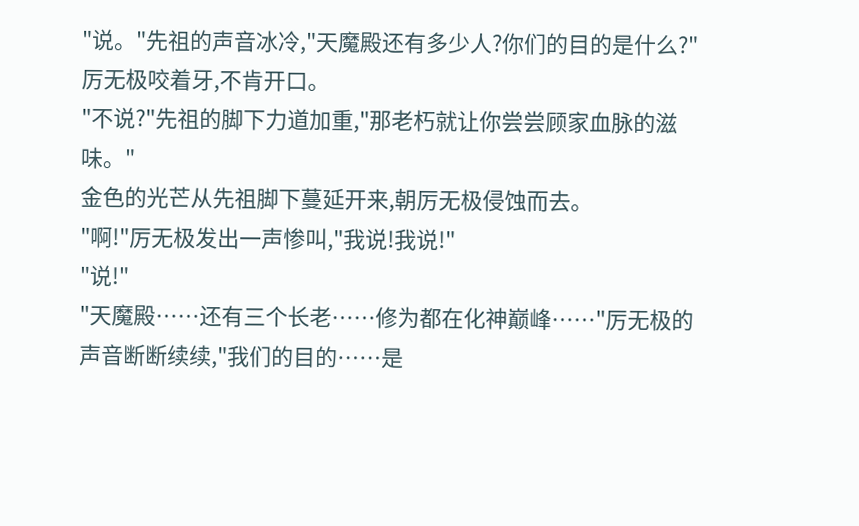"说。"先祖的声音冰冷,"天魔殿还有多少人?你们的目的是什么?"
厉无极咬着牙,不肯开口。
"不说?"先祖的脚下力道加重,"那老朽就让你尝尝顾家血脉的滋味。"
金色的光芒从先祖脚下蔓延开来,朝厉无极侵蚀而去。
"啊!"厉无极发出一声惨叫,"我说!我说!"
"说!"
"天魔殿……还有三个长老……修为都在化神巅峰……"厉无极的声音断断续续,"我们的目的……是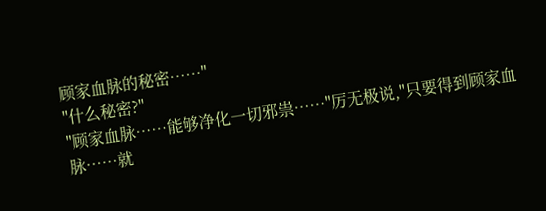顾家血脉的秘密……"
"什么秘密?"
"顾家血脉……能够净化一切邪祟……"厉无极说,"只要得到顾家血脉……就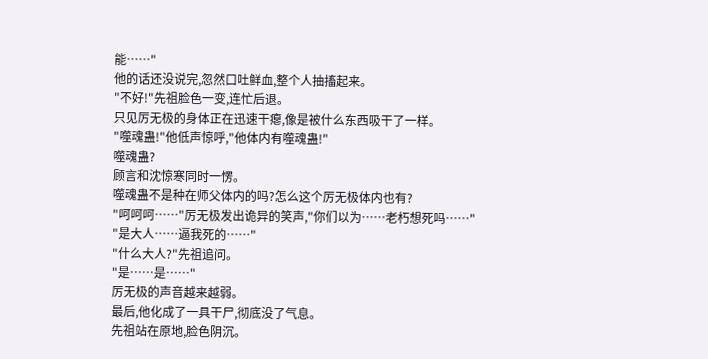能……"
他的话还没说完,忽然口吐鲜血,整个人抽搐起来。
"不好!"先祖脸色一变,连忙后退。
只见厉无极的身体正在迅速干瘪,像是被什么东西吸干了一样。
"噬魂蛊!"他低声惊呼,"他体内有噬魂蛊!"
噬魂蛊?
顾言和沈惊寒同时一愣。
噬魂蛊不是种在师父体内的吗?怎么这个厉无极体内也有?
"呵呵呵……"厉无极发出诡异的笑声,"你们以为……老朽想死吗……"
"是大人……逼我死的……"
"什么大人?"先祖追问。
"是……是……"
厉无极的声音越来越弱。
最后,他化成了一具干尸,彻底没了气息。
先祖站在原地,脸色阴沉。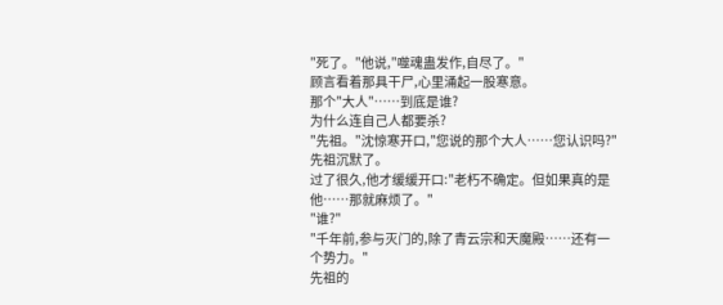"死了。"他说,"噬魂蛊发作,自尽了。"
顾言看着那具干尸,心里涌起一股寒意。
那个"大人"……到底是谁?
为什么连自己人都要杀?
"先祖。"沈惊寒开口,"您说的那个大人……您认识吗?"
先祖沉默了。
过了很久,他才缓缓开口:"老朽不确定。但如果真的是他……那就麻烦了。"
"谁?"
"千年前,参与灭门的,除了青云宗和天魔殿……还有一个势力。"
先祖的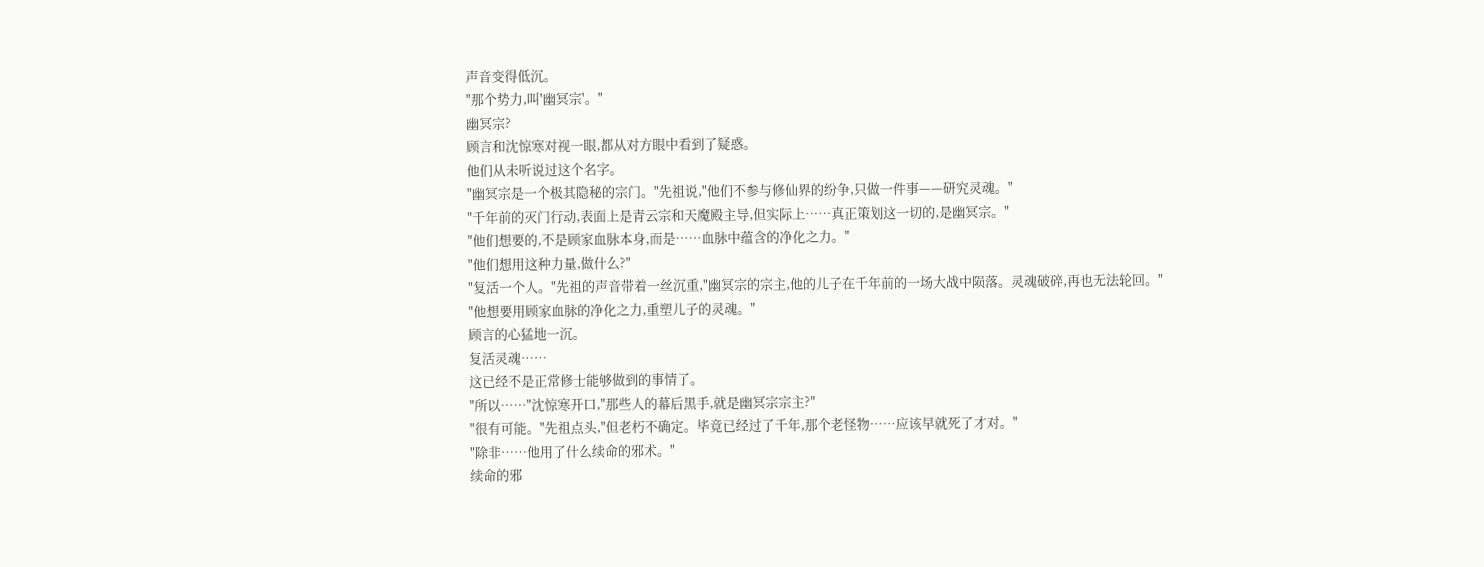声音变得低沉。
"那个势力,叫'幽冥宗'。"
幽冥宗?
顾言和沈惊寒对视一眼,都从对方眼中看到了疑惑。
他们从未听说过这个名字。
"幽冥宗是一个极其隐秘的宗门。"先祖说,"他们不参与修仙界的纷争,只做一件事——研究灵魂。"
"千年前的灭门行动,表面上是青云宗和天魔殿主导,但实际上……真正策划这一切的,是幽冥宗。"
"他们想要的,不是顾家血脉本身,而是……血脉中蕴含的净化之力。"
"他们想用这种力量,做什么?"
"复活一个人。"先祖的声音带着一丝沉重,"幽冥宗的宗主,他的儿子在千年前的一场大战中陨落。灵魂破碎,再也无法轮回。"
"他想要用顾家血脉的净化之力,重塑儿子的灵魂。"
顾言的心猛地一沉。
复活灵魂……
这已经不是正常修士能够做到的事情了。
"所以……"沈惊寒开口,"那些人的幕后黑手,就是幽冥宗宗主?"
"很有可能。"先祖点头,"但老朽不确定。毕竟已经过了千年,那个老怪物……应该早就死了才对。"
"除非……他用了什么续命的邪术。"
续命的邪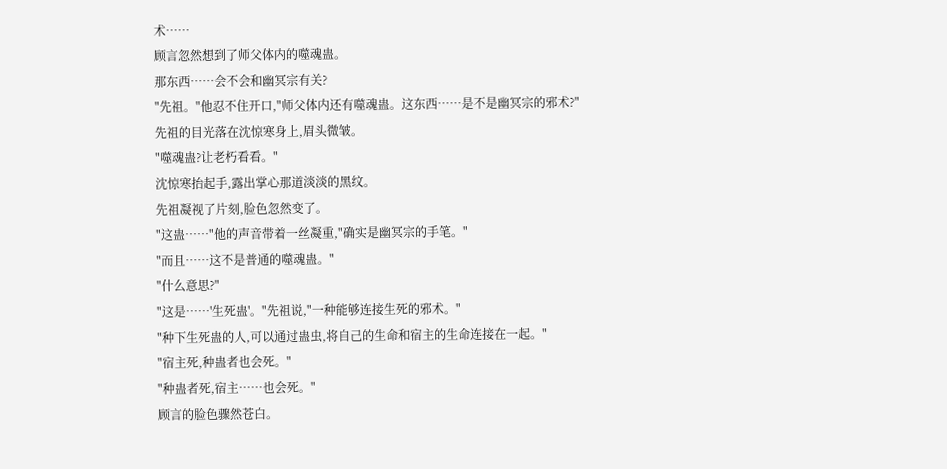术……
顾言忽然想到了师父体内的噬魂蛊。
那东西……会不会和幽冥宗有关?
"先祖。"他忍不住开口,"师父体内还有噬魂蛊。这东西……是不是幽冥宗的邪术?"
先祖的目光落在沈惊寒身上,眉头微皱。
"噬魂蛊?让老朽看看。"
沈惊寒抬起手,露出掌心那道淡淡的黑纹。
先祖凝视了片刻,脸色忽然变了。
"这蛊……"他的声音带着一丝凝重,"确实是幽冥宗的手笔。"
"而且……这不是普通的噬魂蛊。"
"什么意思?"
"这是……'生死蛊'。"先祖说,"一种能够连接生死的邪术。"
"种下生死蛊的人,可以通过蛊虫,将自己的生命和宿主的生命连接在一起。"
"宿主死,种蛊者也会死。"
"种蛊者死,宿主……也会死。"
顾言的脸色骤然苍白。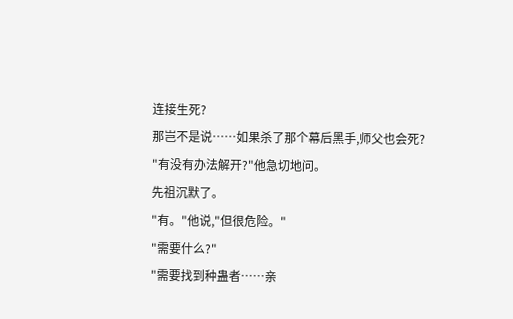连接生死?
那岂不是说……如果杀了那个幕后黑手,师父也会死?
"有没有办法解开?"他急切地问。
先祖沉默了。
"有。"他说,"但很危险。"
"需要什么?"
"需要找到种蛊者……亲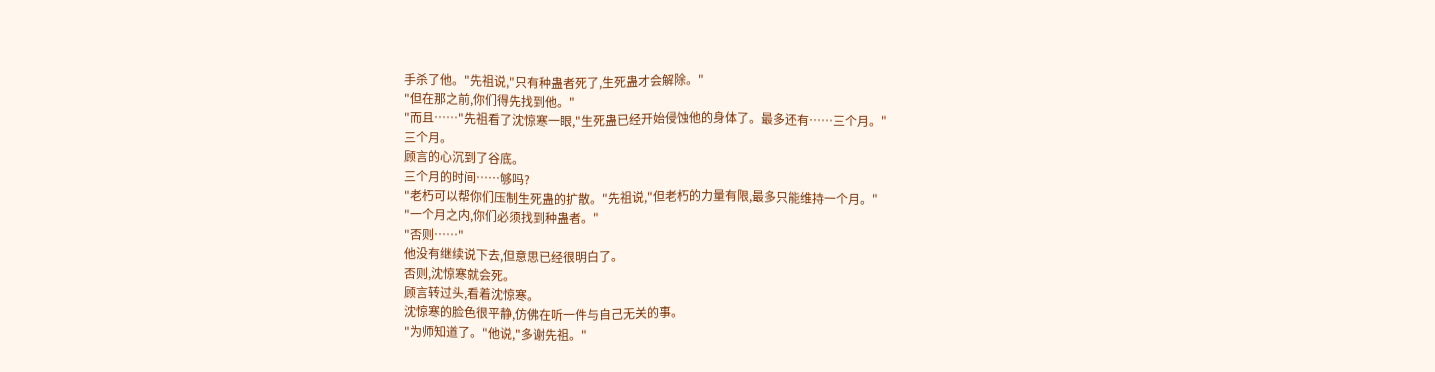手杀了他。"先祖说,"只有种蛊者死了,生死蛊才会解除。"
"但在那之前,你们得先找到他。"
"而且……"先祖看了沈惊寒一眼,"生死蛊已经开始侵蚀他的身体了。最多还有……三个月。"
三个月。
顾言的心沉到了谷底。
三个月的时间……够吗?
"老朽可以帮你们压制生死蛊的扩散。"先祖说,"但老朽的力量有限,最多只能维持一个月。"
"一个月之内,你们必须找到种蛊者。"
"否则……"
他没有继续说下去,但意思已经很明白了。
否则,沈惊寒就会死。
顾言转过头,看着沈惊寒。
沈惊寒的脸色很平静,仿佛在听一件与自己无关的事。
"为师知道了。"他说,"多谢先祖。"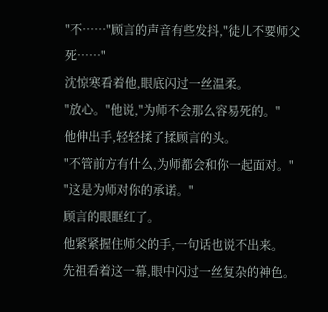"不……"顾言的声音有些发抖,"徒儿不要师父死……"
沈惊寒看着他,眼底闪过一丝温柔。
"放心。"他说,"为师不会那么容易死的。"
他伸出手,轻轻揉了揉顾言的头。
"不管前方有什么,为师都会和你一起面对。"
"这是为师对你的承诺。"
顾言的眼眶红了。
他紧紧握住师父的手,一句话也说不出来。
先祖看着这一幕,眼中闪过一丝复杂的神色。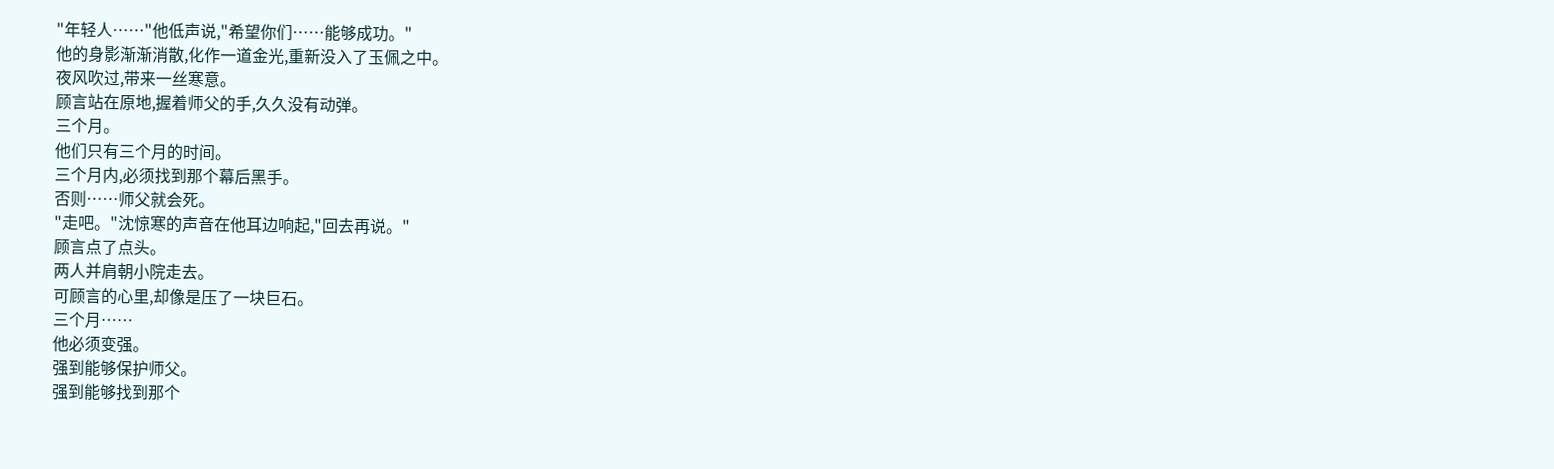"年轻人……"他低声说,"希望你们……能够成功。"
他的身影渐渐消散,化作一道金光,重新没入了玉佩之中。
夜风吹过,带来一丝寒意。
顾言站在原地,握着师父的手,久久没有动弹。
三个月。
他们只有三个月的时间。
三个月内,必须找到那个幕后黑手。
否则……师父就会死。
"走吧。"沈惊寒的声音在他耳边响起,"回去再说。"
顾言点了点头。
两人并肩朝小院走去。
可顾言的心里,却像是压了一块巨石。
三个月……
他必须变强。
强到能够保护师父。
强到能够找到那个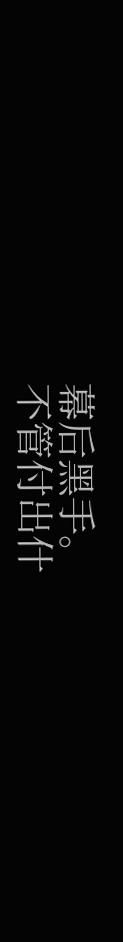幕后黑手。
不管付出什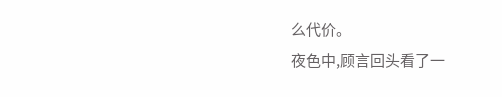么代价。
夜色中,顾言回头看了一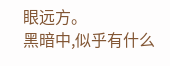眼远方。
黑暗中,似乎有什么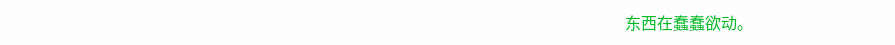东西在蠢蠢欲动。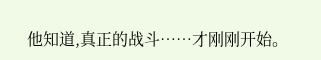他知道,真正的战斗……才刚刚开始。